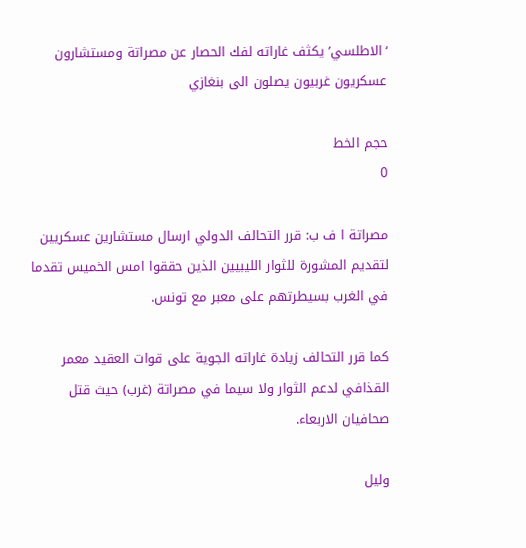‘الاطلسي’ يكثف غاراته لفك الحصار عن مصراتة ومستشارون عسكريون غربيون يصلون الى بنغازي

حجم الخط
0

مصراتة ا ف ب: قرر التحالف الدولي ارسال مستشارين عسكريين لتقديم المشورة للثوار الليبيين الذين حققوا امس الخميس تقدما في الغرب بسيطرتهم على معبر مع تونس.

كما قرر التحالف زيادة غاراته الجوية على قوات العقيد معمر القذافي لدعم الثوار ولا سيما في مصراتة (غرب) حيث قتل صحافيان الاربعاء.

وليل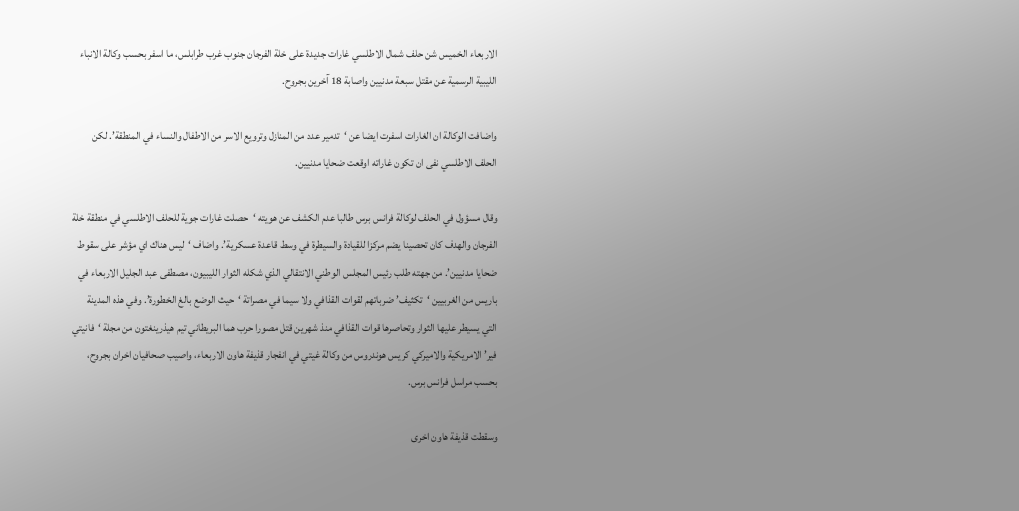الاربعاء الخميس شن حلف شمال الاطلسي غارات جديدة على خلة الفرجان جنوب غرب طرابلس، ما اسفر بحسب وكالة الانباء الليبية الرسمية عن مقتل سبعة مدنيين واصابة 18 آخرين بجروح.

واضافت الوكالة ان الغارات اسفرت ايضا عن ‘تدمير عدد من المنازل وترويع الاسر من الاطفال والنساء في المنطقة’. لكن الحلف الاطلسي نفى ان تكون غاراته اوقعت ضحايا مدنيين.

وقال مسؤول في الحلف لوكالة فرانس برس طالبا عدم الكشف عن هويته ‘حصلت غارات جوية للحلف الاطلسي في منطقة خلة الفرجان والهدف كان تحصينا يضم مركزا للقيادة والسيطرة في وسط قاعدة عسكرية’. واضاف ‘ليس هناك اي مؤشر على سقوط ضحايا مدنيين’. من جهته طلب رئيس المجلس الوطني الانتقالي الذي شكله الثوار الليبيون، مصطفى عبد الجليل الاربعاء في باريس من الغربيين ‘تكثيف’ ضرباتهم لقوات القذافي ولا سيما في مصراتة ‘حيث الوضع بالغ الخطورة’. وفي هذه المدينة التي يسيطر عليها الثوار وتحاصرها قوات القذافي منذ شهرين قتل مصورا حرب هما البريطاني تيم هيذرينغتون من مجلة ‘فانيتي فير’ الامريكية والاميركي كريس هوندروس من وكالة غيتي في انفجار قذيفة هاون الاربعاء، واصيب صحافيان اخران بجروح، بحسب مراسل فرانس برس.

وسقطت قذيفة هاون اخرى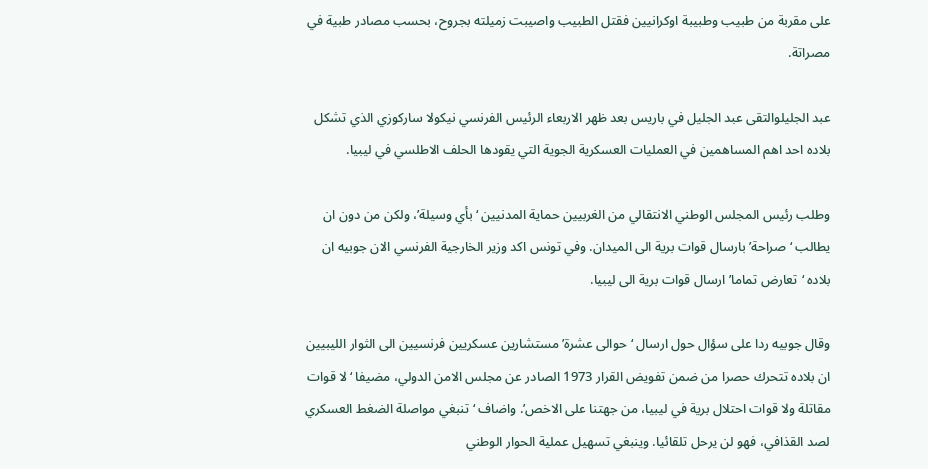على مقربة من طبيب وطبيبة اوكرانيين فقتل الطبيب واصيبت زميلته بجروح، بحسب مصادر طبية في مصراتة.

عبد الجليلوالتقى عبد الجليل في باريس بعد ظهر الاربعاء الرئيس الفرنسي نيكولا ساركوزي الذي تشكل بلاده احد اهم المساهمين في العمليات العسكرية الجوية التي يقودها الحلف الاطلسي في ليبيا.

وطلب رئيس المجلس الوطني الانتقالي من الغربيين حماية المدنيين ‘بأي وسيلة’، ولكن من دون ان يطالب ‘صراحة’ بارسال قوات برية الى الميدان. وفي تونس اكد وزير الخارجية الفرنسي الان جوبيه ان بلاده ‘تعارض تماما’ ارسال قوات برية الى ليبيا.

وقال جوبيه ردا على سؤال حول ارسال ‘حوالى عشرة’ مستشارين عسكريين فرنسيين الى الثوار الليبيين ان بلاده تتحرك حصرا من ضمن تفويض القرار 1973 الصادر عن مجلس الامن الدولي، مضيفا ‘لا قوات مقاتلة ولا قوات احتلال برية في ليبيا، من جهتنا على الاخص’. واضاف ‘تنبغي مواصلة الضغط العسكري لصد القذافي، فهو لن يرحل تلقائيا. وينبغي تسهيل عملية الحوار الوطني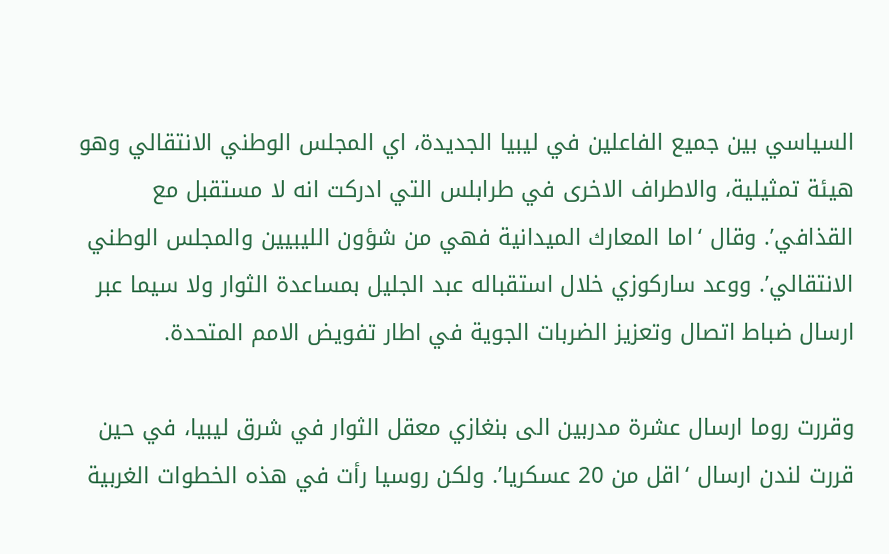السياسي بين جميع الفاعلين في ليبيا الجديدة، اي المجلس الوطني الانتقالي وهو هيئة تمثيلية، والاطراف الاخرى في طرابلس التي ادركت انه لا مستقبل مع القذافي’. وقال ‘اما المعارك الميدانية فهي من شؤون الليبيين والمجلس الوطني الانتقالي’. ووعد ساركوزي خلال استقباله عبد الجليل بمساعدة الثوار ولا سيما عبر ارسال ضباط اتصال وتعزيز الضربات الجوية في اطار تفويض الامم المتحدة.

وقررت روما ارسال عشرة مدربين الى بنغازي معقل الثوار في شرق ليبيا، في حين قررت لندن ارسال ‘اقل من 20 عسكريا’. ولكن روسيا رأت في هذه الخطوات الغربية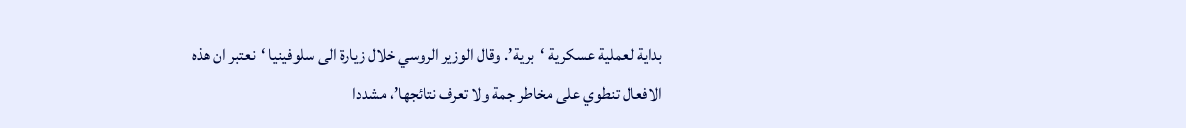بداية لعملية عسكرية ‘برية’. وقال الوزير الروسي خلال زيارة الى سلوفينيا ‘نعتبر ان هذه الافعال تنطوي على مخاطر جمة ولا تعرف نتائجها’، مشددا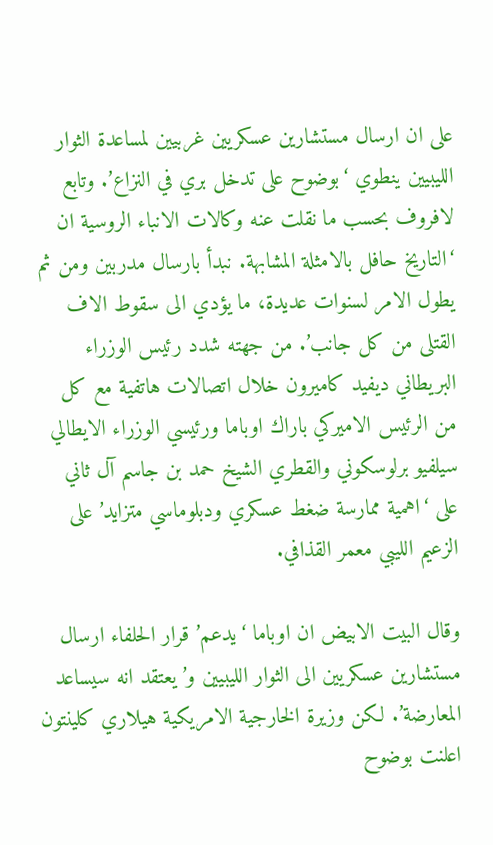على ان ارسال مستشارين عسكريين غربيين لمساعدة الثوار الليبيين ينطوي ‘بوضوح على تدخل بري في النزاع’. وتابع لافروف بحسب ما نقلت عنه وكالات الانباء الروسية ان ‘التاريخ حافل بالامثلة المشابهة. نبدأ بارسال مدربين ومن ثم يطول الامر لسنوات عديدة، ما يؤدي الى سقوط الاف القتلى من كل جانب’. من جهته شدد رئيس الوزراء البريطاني ديفيد كاميرون خلال اتصالات هاتفية مع كل من الرئيس الاميركي باراك اوباما ورئيسي الوزراء الايطالي سيلفيو برلوسكوني والقطري الشيخ حمد بن جاسم آل ثاني على ‘اهمية ممارسة ضغط عسكري ودبلوماسي متزايد’ على الزعيم الليبي معمر القذافي.

وقال البيت الابيض ان اوباما ‘يدعم’ قرار الحلفاء ارسال مستشارين عسكريين الى الثوار الليبيين و’يعتقد انه سيساعد المعارضة’. لكن وزيرة الخارجية الامريكية هيلاري كلينتون اعلنت بوضوح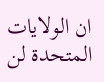ان الولايات المتحدة لن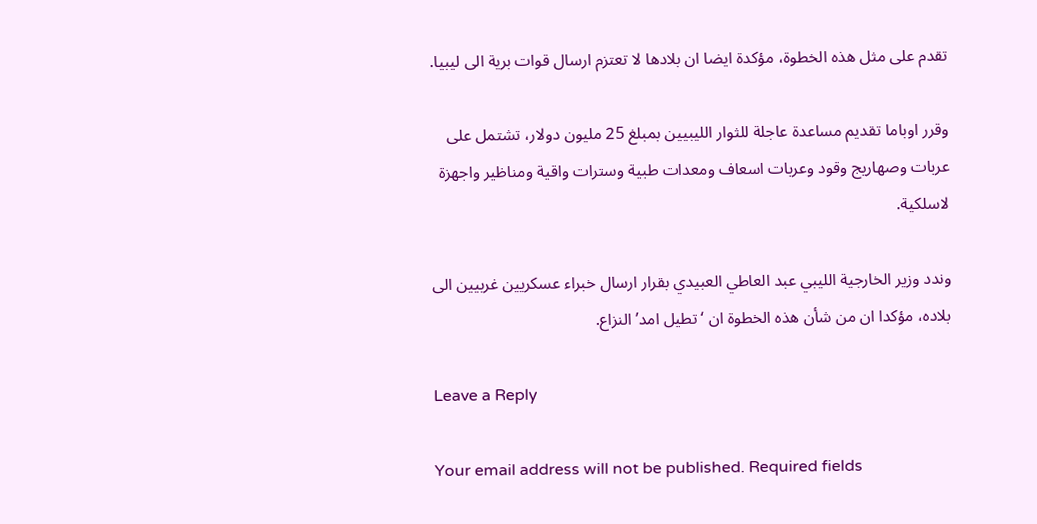تقدم على مثل هذه الخطوة، مؤكدة ايضا ان بلادها لا تعتزم ارسال قوات برية الى ليبيا.

وقرر اوباما تقديم مساعدة عاجلة للثوار الليبيين بمبلغ 25 مليون دولار، تشتمل على عربات وصهاريج وقود وعربات اسعاف ومعدات طبية وسترات واقية ومناظير واجهزة لاسلكية.

وندد وزير الخارجية الليبي عبد العاطي العبيدي بقرار ارسال خبراء عسكريين غربيين الى بلاده، مؤكدا ان من شأن هذه الخطوة ان ‘تطيل امد’ النزاع.

Leave a Reply

Your email address will not be published. Required fields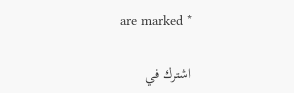are marked *

اشترك في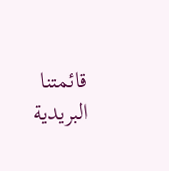قائمتنا البريدية